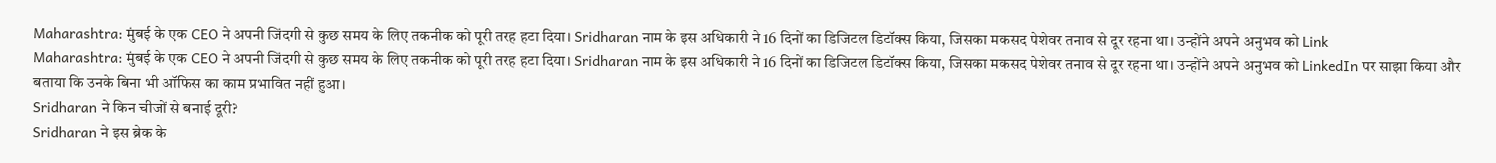Maharashtra: मुंबई के एक CEO ने अपनी जिंदगी से कुछ समय के लिए तकनीक को पूरी तरह हटा दिया। Sridharan नाम के इस अधिकारी ने 16 दिनों का डिजिटल डिटॉक्स किया, जिसका मकसद पेशेवर तनाव से दूर रहना था। उन्होंने अपने अनुभव को Link
Maharashtra: मुंबई के एक CEO ने अपनी जिंदगी से कुछ समय के लिए तकनीक को पूरी तरह हटा दिया। Sridharan नाम के इस अधिकारी ने 16 दिनों का डिजिटल डिटॉक्स किया, जिसका मकसद पेशेवर तनाव से दूर रहना था। उन्होंने अपने अनुभव को LinkedIn पर साझा किया और बताया कि उनके बिना भी ऑफिस का काम प्रभावित नहीं हुआ।
Sridharan ने किन चीजों से बनाई दूरी?
Sridharan ने इस ब्रेक के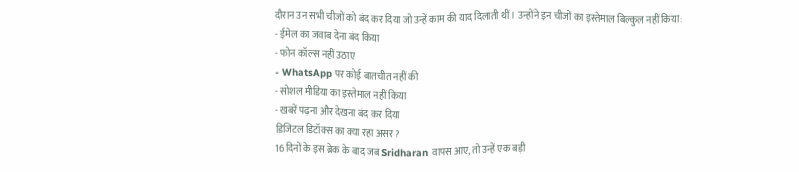दौरान उन सभी चीजों को बंद कर दिया जो उन्हें काम की याद दिलाती थीं। उन्होंने इन चीजों का इस्तेमाल बिल्कुल नहीं किया:
- ईमेल का जवाब देना बंद किया
- फोन कॉल्स नहीं उठाए
- WhatsApp पर कोई बातचीत नहीं की
- सोशल मीडिया का इस्तेमाल नहीं किया
- खबरें पढ़ना और देखना बंद कर दिया
डिजिटल डिटॉक्स का क्या रहा असर?
16 दिनों के इस ब्रेक के बाद जब Sridharan वापस आए, तो उन्हें एक बड़ी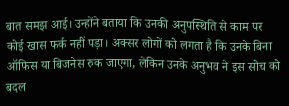बात समझ आई। उन्होंने बताया कि उनकी अनुपस्थिति से काम पर कोई खास फर्क नहीं पड़ा। अक्सर लोगों को लगता है कि उनके बिना ऑफिस या बिजनेस रुक जाएगा, लेकिन उनके अनुभव ने इस सोच को बदल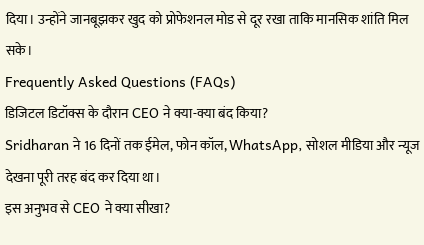दिया। उन्होंने जानबूझकर खुद को प्रोफेशनल मोड से दूर रखा ताकि मानसिक शांति मिल सके।
Frequently Asked Questions (FAQs)
डिजिटल डिटॉक्स के दौरान CEO ने क्या-क्या बंद किया?
Sridharan ने 16 दिनों तक ईमेल, फोन कॉल, WhatsApp, सोशल मीडिया और न्यूज देखना पूरी तरह बंद कर दिया था।
इस अनुभव से CEO ने क्या सीखा?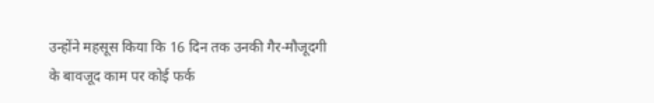उन्होंने महसूस किया कि 16 दिन तक उनकी गैर-मौजूदगी के बावजूद काम पर कोई फर्क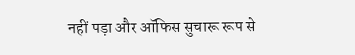नहीं पड़ा और ऑफिस सुचारू रूप से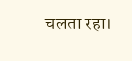चलता रहा।